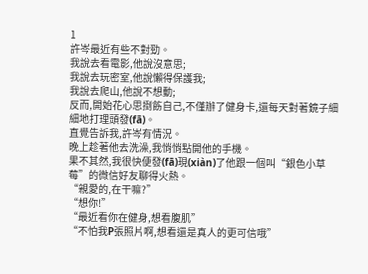1
許岑最近有些不對勁。
我說去看電影,他說沒意思;
我說去玩密室,他說懶得保護我;
我說去爬山,他說不想動;
反而,開始花心思捯飭自己,不僅辦了健身卡,還每天對著鏡子細細地打理頭發(fā)。
直覺告訴我,許岑有情況。
晚上趁著他去洗澡,我悄悄點開他的手機。
果不其然,我很快便發(fā)現(xiàn)了他跟一個叫“銀色小草莓”的微信好友聊得火熱。
“親愛的,在干嘛?”
“想你!”
“最近看你在健身,想看腹肌”
“不怕我P張照片啊,想看還是真人的更可信哦”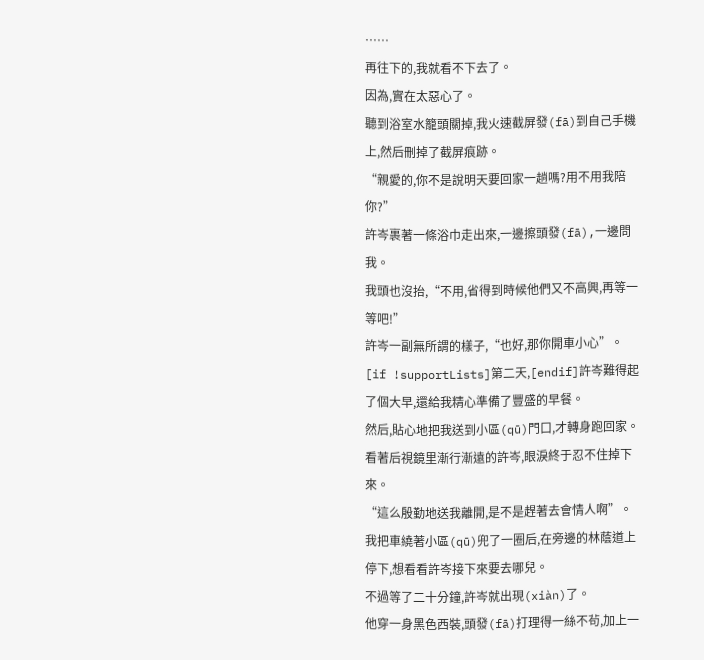……
再往下的,我就看不下去了。
因為,實在太惡心了。
聽到浴室水籠頭關掉,我火速截屏發(fā)到自己手機上,然后刪掉了截屏痕跡。
“親愛的,你不是說明天要回家一趟嗎?用不用我陪你?”
許岑裹著一條浴巾走出來,一邊擦頭發(fā),一邊問我。
我頭也沒抬,“不用,省得到時候他們又不高興,再等一等吧!”
許岑一副無所謂的樣子,“也好,那你開車小心”。
[if !supportLists]第二天,[endif]許岑難得起了個大早,還給我精心準備了豐盛的早餐。
然后,貼心地把我送到小區(qū)門口,才轉身跑回家。
看著后視鏡里漸行漸遠的許岑,眼淚終于忍不住掉下來。
“這么殷勤地送我離開,是不是趕著去會情人啊”。
我把車繞著小區(qū)兜了一圈后,在旁邊的林蔭道上停下,想看看許岑接下來要去哪兒。
不過等了二十分鐘,許岑就出現(xiàn)了。
他穿一身黑色西裝,頭發(fā)打理得一絲不茍,加上一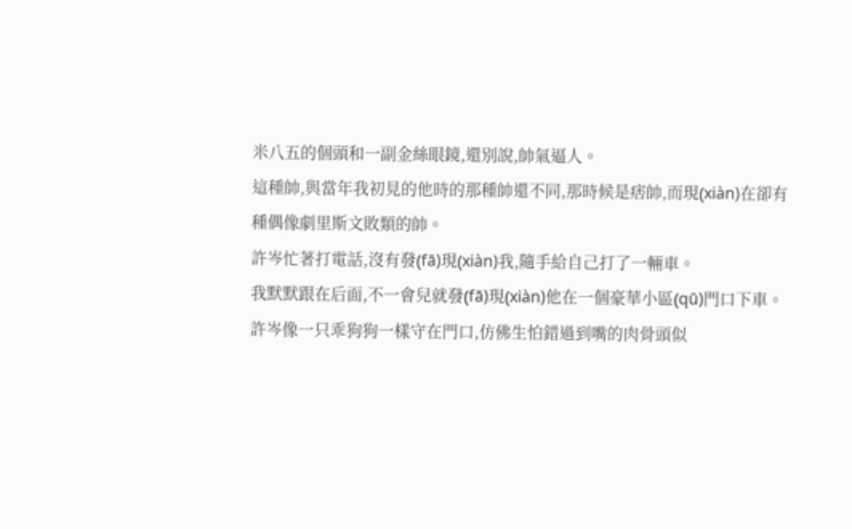米八五的個頭和一副金絲眼鏡,還別說,帥氣逼人。
這種帥,與當年我初見的他時的那種帥還不同,那時候是痞帥,而現(xiàn)在卻有種偶像劇里斯文敗類的帥。
許岑忙著打電話,沒有發(fā)現(xiàn)我,隨手給自己打了一輛車。
我默默跟在后面,不一會兒就發(fā)現(xiàn)他在一個豪華小區(qū)門口下車。
許岑像一只乖狗狗一樣守在門口,仿佛生怕錯過到嘴的肉骨頭似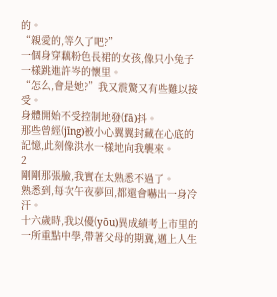的。
“親愛的,等久了吧?”
一個身穿藕粉色長裙的女孩,像只小兔子一樣跳進許岑的懷里。
“怎么,會是她?”我又震驚又有些難以接受。
身體開始不受控制地發(fā)抖。
那些曾經(jīng)被小心翼翼封藏在心底的記憶,此刻像洪水一樣地向我襲來。
2
剛剛那張臉,我實在太熟悉不過了。
熟悉到,每次午夜夢回,都還會嚇出一身冷汗。
十六歲時,我以優(yōu)異成績考上市里的一所重點中學,帶著父母的期冀,邁上人生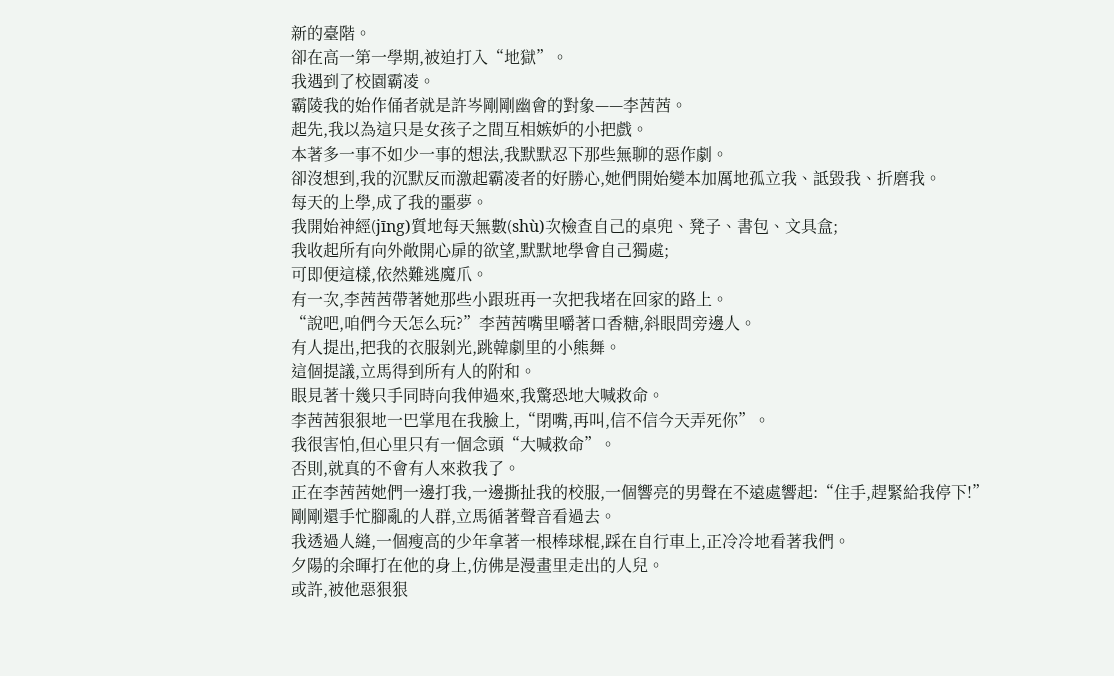新的臺階。
卻在高一第一學期,被迫打入“地獄”。
我遇到了校園霸凌。
霸陵我的始作俑者就是許岑剛剛幽會的對象——李茜茜。
起先,我以為這只是女孩子之間互相嫉妒的小把戲。
本著多一事不如少一事的想法,我默默忍下那些無聊的惡作劇。
卻沒想到,我的沉默反而激起霸凌者的好勝心,她們開始變本加厲地孤立我、詆毀我、折磨我。
每天的上學,成了我的噩夢。
我開始神經(jīng)質地每天無數(shù)次檢查自己的桌兜、凳子、書包、文具盒;
我收起所有向外敞開心扉的欲望,默默地學會自己獨處;
可即便這樣,依然難逃魔爪。
有一次,李茜茜帶著她那些小跟班再一次把我堵在回家的路上。
“說吧,咱們今天怎么玩?”李茜茜嘴里嚼著口香糖,斜眼問旁邊人。
有人提出,把我的衣服剝光,跳韓劇里的小熊舞。
這個提議,立馬得到所有人的附和。
眼見著十幾只手同時向我伸過來,我驚恐地大喊救命。
李茜茜狠狠地一巴掌甩在我臉上,“閉嘴,再叫,信不信今天弄死你”。
我很害怕,但心里只有一個念頭“大喊救命”。
否則,就真的不會有人來救我了。
正在李茜茜她們一邊打我,一邊撕扯我的校服,一個響亮的男聲在不遠處響起:“住手,趕緊給我停下!”
剛剛還手忙腳亂的人群,立馬循著聲音看過去。
我透過人縫,一個瘦高的少年拿著一根棒球棍,踩在自行車上,正冷冷地看著我們。
夕陽的余暉打在他的身上,仿佛是漫畫里走出的人兒。
或許,被他惡狠狠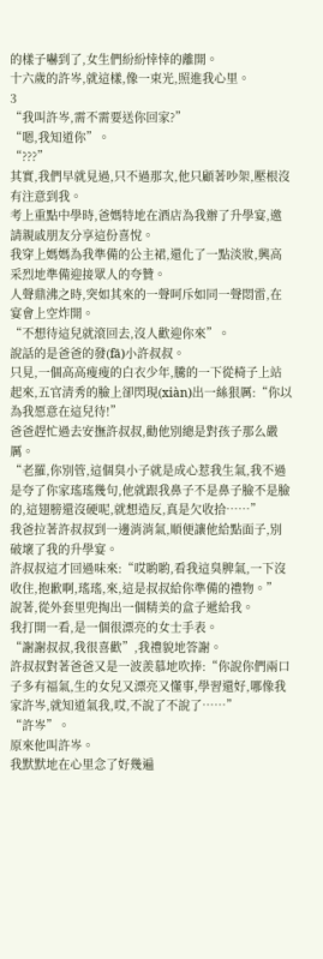的樣子嚇到了,女生們紛紛悻悻的離開。
十六歲的許岑,就這樣,像一束光,照進我心里。
3
“我叫許岑,需不需要送你回家?”
“嗯,我知道你”。
“???”
其實,我們早就見過,只不過那次,他只顧著吵架,壓根沒有注意到我。
考上重點中學時,爸媽特地在酒店為我辦了升學宴,邀請親戚朋友分享這份喜悅。
我穿上媽媽為我準備的公主裙,還化了一點淡妝,興高采烈地準備迎接眾人的夸贊。
人聲鼎沸之時,突如其來的一聲呵斥如同一聲悶雷,在宴會上空炸開。
“不想待這兒就滾回去,沒人歡迎你來”。
說話的是爸爸的發(fā)小許叔叔。
只見,一個高高瘦瘦的白衣少年,騰的一下從椅子上站起來,五官清秀的臉上卻閃現(xiàn)出一絲狠厲:“你以為我愿意在這兒待!”
爸爸趕忙過去安撫許叔叔,勸他別總是對孩子那么嚴厲。
“老羅,你別管,這個臭小子就是成心惹我生氣,我不過是夸了你家瑤瑤幾句,他就跟我鼻子不是鼻子臉不是臉的,這翅膀還沒硬呢,就想造反,真是欠收拾……”
我爸拉著許叔叔到一邊消消氣,順便讓他給點面子,別破壞了我的升學宴。
許叔叔這才回過味來:“哎喲喲,看我這臭脾氣,一下沒收住,抱歉啊,瑤瑤,來,這是叔叔給你準備的禮物。”
說著,從外套里兜掏出一個精美的盒子遞給我。
我打開一看,是一個很漂亮的女士手表。
“謝謝叔叔,我很喜歡”,我禮貌地答謝。
許叔叔對著爸爸又是一波羨慕地吹捧:“你說你們兩口子多有福氣,生的女兒又漂亮又懂事,學習還好,哪像我家許岑,就知道氣我,哎,不說了不說了……”
“許岑”。
原來他叫許岑。
我默默地在心里念了好幾遍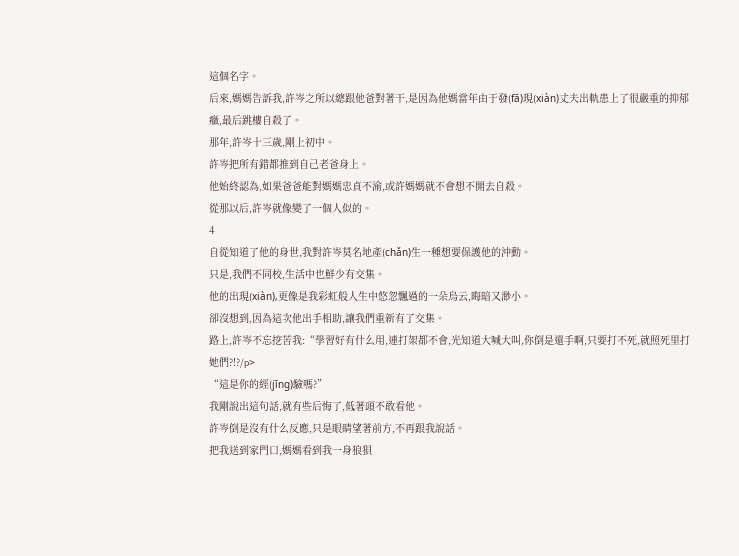這個名字。
后來,媽媽告訴我,許岑之所以總跟他爸對著干,是因為他媽當年由于發(fā)現(xiàn)丈夫出軌患上了很嚴重的抑郁癥,最后跳樓自殺了。
那年,許岑十三歲,剛上初中。
許岑把所有錯都推到自己老爸身上。
他始終認為,如果爸爸能對媽媽忠貞不渝,或許媽媽就不會想不開去自殺。
從那以后,許岑就像變了一個人似的。
4
自從知道了他的身世,我對許岑莫名地產(chǎn)生一種想要保護他的沖動。
只是,我們不同校,生活中也鮮少有交集。
他的出現(xiàn),更像是我彩虹般人生中悠忽飄過的一朵烏云,晦暗又渺小。
卻沒想到,因為這次他出手相助,讓我們重新有了交集。
路上,許岑不忘挖苦我:“學習好有什么用,連打架都不會,光知道大喊大叫,你倒是還手啊,只要打不死,就照死里打她們?!?/p>
“這是你的經(jīng)驗嗎?”
我剛說出這句話,就有些后悔了,低著頭不敢看他。
許岑倒是沒有什么反應,只是眼睛望著前方,不再跟我說話。
把我送到家門口,媽媽看到我一身狼狽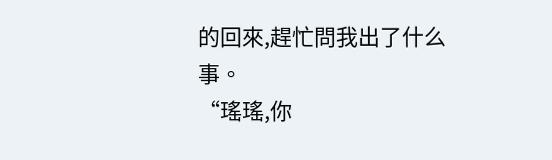的回來,趕忙問我出了什么事。
“瑤瑤,你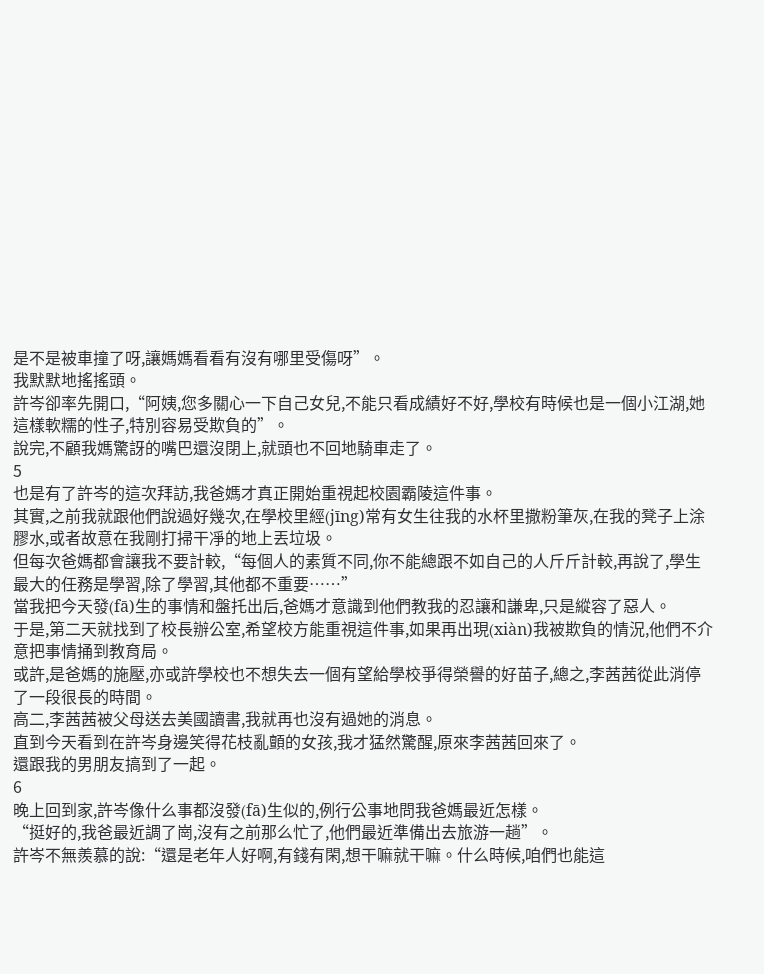是不是被車撞了呀,讓媽媽看看有沒有哪里受傷呀”。
我默默地搖搖頭。
許岑卻率先開口,“阿姨,您多關心一下自己女兒,不能只看成績好不好,學校有時候也是一個小江湖,她這樣軟糯的性子,特別容易受欺負的”。
說完,不顧我媽驚訝的嘴巴還沒閉上,就頭也不回地騎車走了。
5
也是有了許岑的這次拜訪,我爸媽才真正開始重視起校園霸陵這件事。
其實,之前我就跟他們說過好幾次,在學校里經(jīng)常有女生往我的水杯里撒粉筆灰,在我的凳子上涂膠水,或者故意在我剛打掃干凈的地上丟垃圾。
但每次爸媽都會讓我不要計較,“每個人的素質不同,你不能總跟不如自己的人斤斤計較,再說了,學生最大的任務是學習,除了學習,其他都不重要……”
當我把今天發(fā)生的事情和盤托出后,爸媽才意識到他們教我的忍讓和謙卑,只是縱容了惡人。
于是,第二天就找到了校長辦公室,希望校方能重視這件事,如果再出現(xiàn)我被欺負的情況,他們不介意把事情捅到教育局。
或許,是爸媽的施壓,亦或許學校也不想失去一個有望給學校爭得榮譽的好苗子,總之,李茜茜從此消停了一段很長的時間。
高二,李茜茜被父母送去美國讀書,我就再也沒有過她的消息。
直到今天看到在許岑身邊笑得花枝亂顫的女孩,我才猛然驚醒,原來李茜茜回來了。
還跟我的男朋友搞到了一起。
6
晚上回到家,許岑像什么事都沒發(fā)生似的,例行公事地問我爸媽最近怎樣。
“挺好的,我爸最近調了崗,沒有之前那么忙了,他們最近準備出去旅游一趟”。
許岑不無羨慕的說:“還是老年人好啊,有錢有閑,想干嘛就干嘛。什么時候,咱們也能這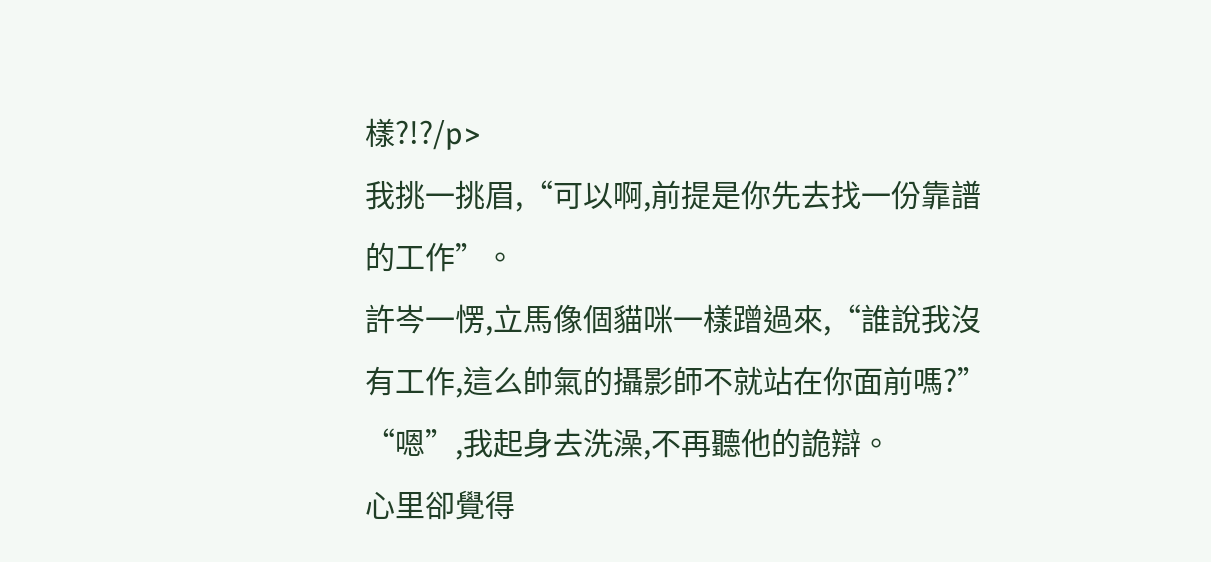樣?!?/p>
我挑一挑眉,“可以啊,前提是你先去找一份靠譜的工作”。
許岑一愣,立馬像個貓咪一樣蹭過來,“誰說我沒有工作,這么帥氣的攝影師不就站在你面前嗎?”
“嗯”,我起身去洗澡,不再聽他的詭辯。
心里卻覺得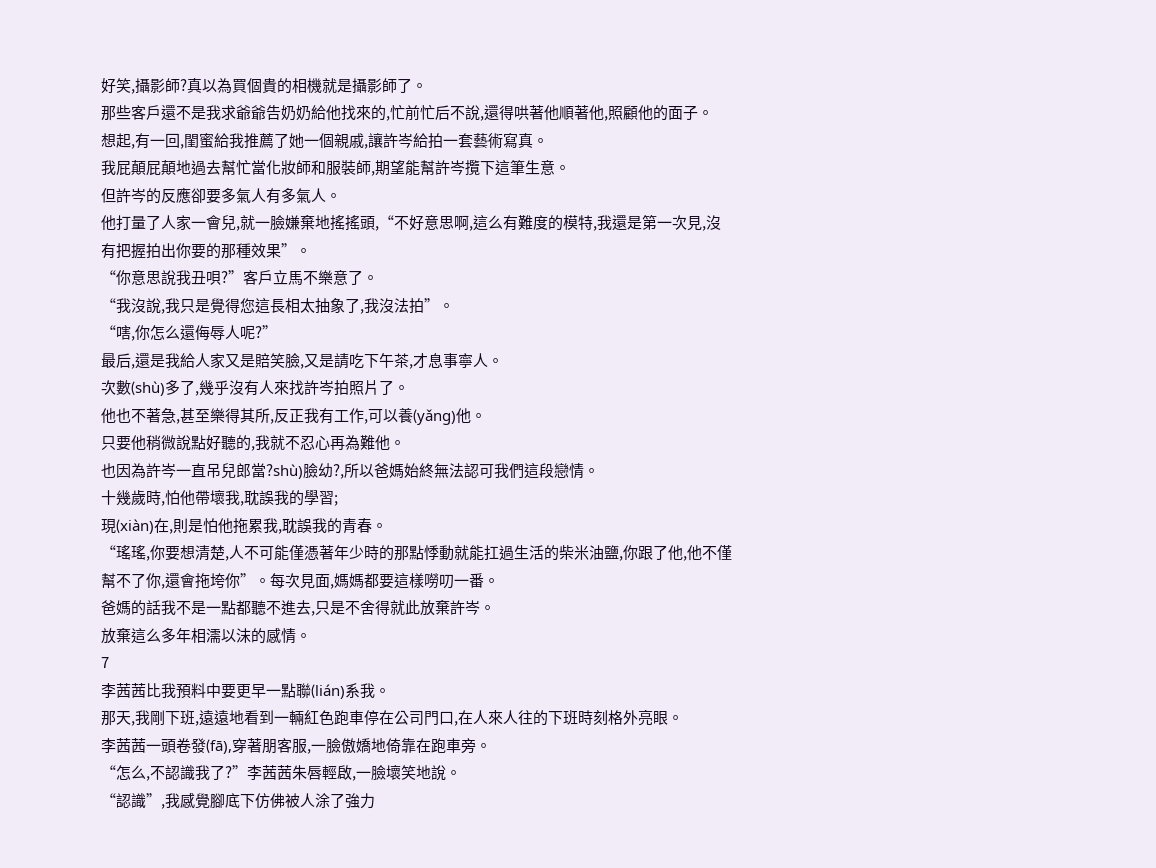好笑,攝影師?真以為買個貴的相機就是攝影師了。
那些客戶還不是我求爺爺告奶奶給他找來的,忙前忙后不說,還得哄著他順著他,照顧他的面子。
想起,有一回,閨蜜給我推薦了她一個親戚,讓許岑給拍一套藝術寫真。
我屁顛屁顛地過去幫忙當化妝師和服裝師,期望能幫許岑攬下這筆生意。
但許岑的反應卻要多氣人有多氣人。
他打量了人家一會兒,就一臉嫌棄地搖搖頭,“不好意思啊,這么有難度的模特,我還是第一次見,沒有把握拍出你要的那種效果”。
“你意思說我丑唄?”客戶立馬不樂意了。
“我沒說,我只是覺得您這長相太抽象了,我沒法拍”。
“嗐,你怎么還侮辱人呢?”
最后,還是我給人家又是賠笑臉,又是請吃下午茶,才息事寧人。
次數(shù)多了,幾乎沒有人來找許岑拍照片了。
他也不著急,甚至樂得其所,反正我有工作,可以養(yǎng)他。
只要他稍微說點好聽的,我就不忍心再為難他。
也因為許岑一直吊兒郎當?shù)臉幼?,所以爸媽始終無法認可我們這段戀情。
十幾歲時,怕他帶壞我,耽誤我的學習;
現(xiàn)在,則是怕他拖累我,耽誤我的青春。
“瑤瑤,你要想清楚,人不可能僅憑著年少時的那點悸動就能扛過生活的柴米油鹽,你跟了他,他不僅幫不了你,還會拖垮你”。每次見面,媽媽都要這樣嘮叨一番。
爸媽的話我不是一點都聽不進去,只是不舍得就此放棄許岑。
放棄這么多年相濡以沫的感情。
7
李茜茜比我預料中要更早一點聯(lián)系我。
那天,我剛下班,遠遠地看到一輛紅色跑車停在公司門口,在人來人往的下班時刻格外亮眼。
李茜茜一頭卷發(fā),穿著朋客服,一臉傲嬌地倚靠在跑車旁。
“怎么,不認識我了?”李茜茜朱唇輕啟,一臉壞笑地說。
“認識”,我感覺腳底下仿佛被人涂了強力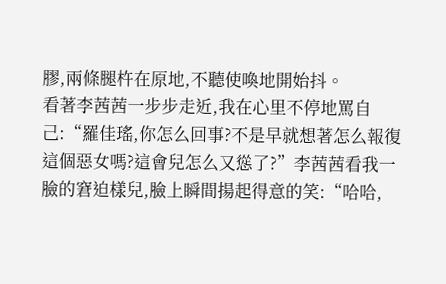膠,兩條腿杵在原地,不聽使喚地開始抖。
看著李茜茜一步步走近,我在心里不停地罵自己:“羅佳瑤,你怎么回事?不是早就想著怎么報復這個惡女嗎?這會兒怎么又慫了?”李茜茜看我一臉的窘迫樣兒,臉上瞬間揚起得意的笑:“哈哈,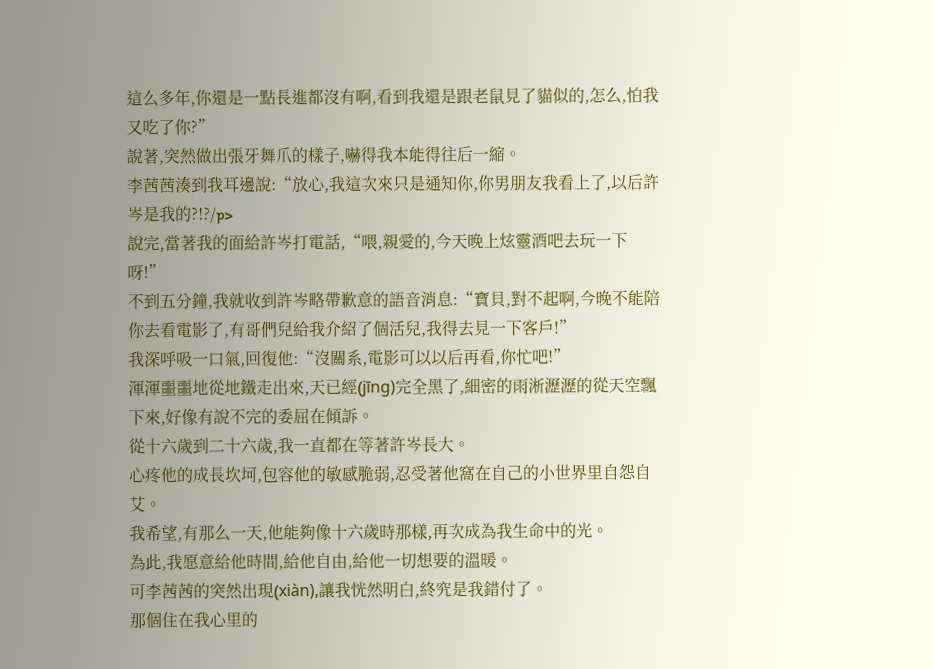這么多年,你還是一點長進都沒有啊,看到我還是跟老鼠見了貓似的,怎么,怕我又吃了你?”
說著,突然做出張牙舞爪的樣子,嚇得我本能得往后一縮。
李茜茜湊到我耳邊說:“放心,我這次來只是通知你,你男朋友我看上了,以后許岑是我的?!?/p>
說完,當著我的面給許岑打電話,“喂,親愛的,今天晚上炫靈酒吧去玩一下呀!”
不到五分鐘,我就收到許岑略帶歉意的語音消息:“寶貝,對不起啊,今晚不能陪你去看電影了,有哥們兒給我介紹了個活兒,我得去見一下客戶!”
我深呼吸一口氣,回復他:“沒關系,電影可以以后再看,你忙吧!”
渾渾噩噩地從地鐵走出來,天已經(jīng)完全黑了,細密的雨淅瀝瀝的從天空飄下來,好像有說不完的委屈在傾訴。
從十六歲到二十六歲,我一直都在等著許岑長大。
心疼他的成長坎坷,包容他的敏感脆弱,忍受著他窩在自己的小世界里自怨自艾。
我希望,有那么一天,他能夠像十六歲時那樣,再次成為我生命中的光。
為此,我愿意給他時間,給他自由,給他一切想要的溫暖。
可李茜茜的突然出現(xiàn),讓我恍然明白,終究是我錯付了。
那個住在我心里的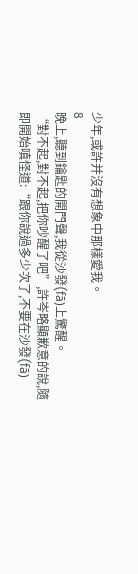少年,或許并沒有想象中那樣愛我。
8
晚上,聽到鑰匙的開門聲,我從沙發(fā)上驚醒。
“對不起,對不起,把你吵醒了吧”,許岑略顯歉意的說,隨即開始嗔怪道:“跟你說過多少次了,不要在沙發(fā)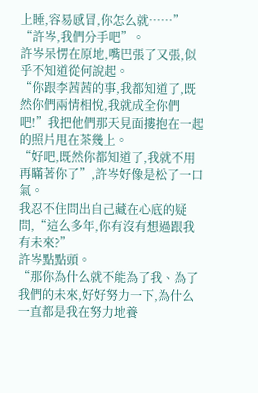上睡,容易感冒,你怎么就……”
“許岑,我們分手吧”。
許岑呆愣在原地,嘴巴張了又張,似乎不知道從何說起。
“你跟李茜茜的事,我都知道了,既然你們兩情相悅,我就成全你們吧!”我把他們那天見面摟抱在一起的照片甩在茶幾上。
“好吧,既然你都知道了,我就不用再瞞著你了”,許岑好像是松了一口氣。
我忍不住問出自己藏在心底的疑問,“這么多年,你有沒有想過跟我有未來?”
許岑點點頭。
“那你為什么就不能為了我、為了我們的未來,好好努力一下,為什么一直都是我在努力地養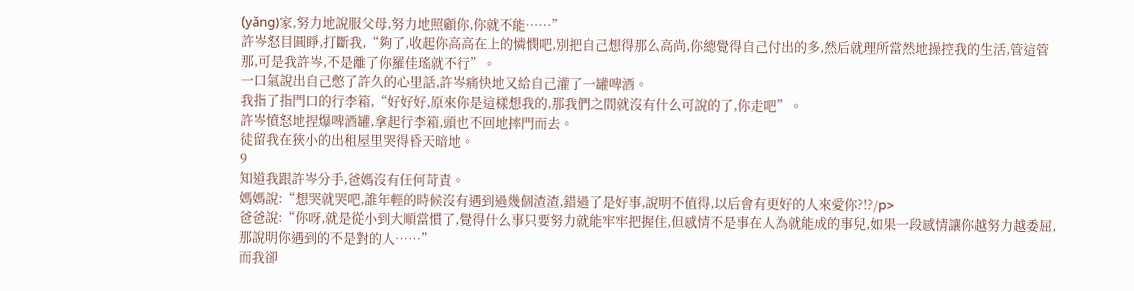(yǎng)家,努力地說服父母,努力地照顧你,你就不能……”
許岑怒目圓睜,打斷我,“夠了,收起你高高在上的憐憫吧,別把自己想得那么高尚,你總覺得自己付出的多,然后就理所當然地操控我的生活,管這管那,可是我許岑,不是離了你羅佳瑤就不行”。
一口氣說出自己憋了許久的心里話,許岑痛快地又給自己灌了一罐啤酒。
我指了指門口的行李箱,“好好好,原來你是這樣想我的,那我們之間就沒有什么可說的了,你走吧”。
許岑憤怒地捏爆啤酒罐,拿起行李箱,頭也不回地摔門而去。
徒留我在狹小的出租屋里哭得昏天暗地。
9
知道我跟許岑分手,爸媽沒有任何苛責。
媽媽說:“想哭就哭吧,誰年輕的時候沒有遇到過幾個渣渣,錯過了是好事,說明不值得,以后會有更好的人來愛你?!?/p>
爸爸說:“你呀,就是從小到大順當慣了,覺得什么事只要努力就能牢牢把握住,但感情不是事在人為就能成的事兒,如果一段感情讓你越努力越委屈,那說明你遇到的不是對的人……”
而我卻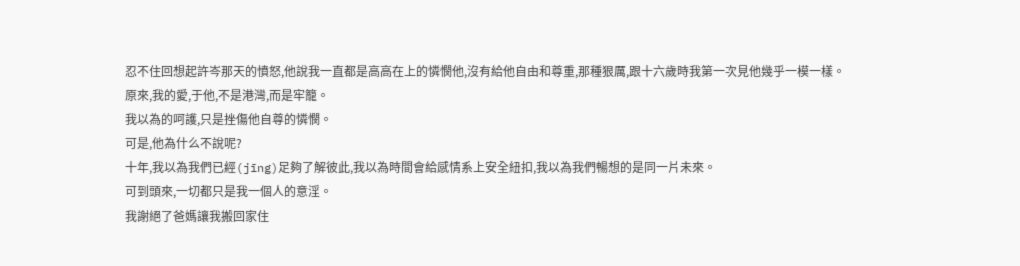忍不住回想起許岑那天的憤怒,他說我一直都是高高在上的憐憫他,沒有給他自由和尊重,那種狠厲,跟十六歲時我第一次見他幾乎一模一樣。
原來,我的愛,于他,不是港灣,而是牢籠。
我以為的呵護,只是挫傷他自尊的憐憫。
可是,他為什么不說呢?
十年,我以為我們已經(jīng)足夠了解彼此,我以為時間會給感情系上安全紐扣,我以為我們暢想的是同一片未來。
可到頭來,一切都只是我一個人的意淫。
我謝絕了爸媽讓我搬回家住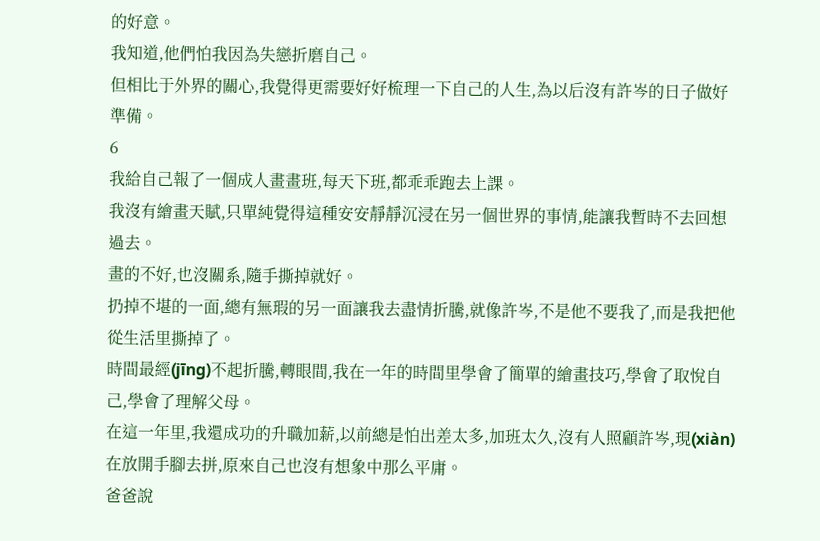的好意。
我知道,他們怕我因為失戀折磨自己。
但相比于外界的關心,我覺得更需要好好梳理一下自己的人生,為以后沒有許岑的日子做好準備。
6
我給自己報了一個成人畫畫班,每天下班,都乖乖跑去上課。
我沒有繪畫天賦,只單純覺得這種安安靜靜沉浸在另一個世界的事情,能讓我暫時不去回想過去。
畫的不好,也沒關系,隨手撕掉就好。
扔掉不堪的一面,總有無瑕的另一面讓我去盡情折騰,就像許岑,不是他不要我了,而是我把他從生活里撕掉了。
時間最經(jīng)不起折騰,轉眼間,我在一年的時間里學會了簡單的繪畫技巧,學會了取悅自己,學會了理解父母。
在這一年里,我還成功的升職加薪,以前總是怕出差太多,加班太久,沒有人照顧許岑,現(xiàn)在放開手腳去拼,原來自己也沒有想象中那么平庸。
爸爸說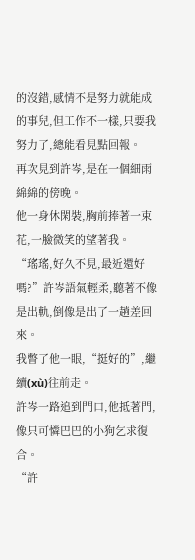的沒錯,感情不是努力就能成的事兒,但工作不一樣,只要我努力了,總能看見點回報。
再次見到許岑,是在一個細雨綿綿的傍晚。
他一身休閑裝,胸前捧著一束花,一臉微笑的望著我。
“瑤瑤,好久不見,最近還好嗎?”許岑語氣輕柔,聽著不像是出軌,倒像是出了一趟差回來。
我瞥了他一眼,“挺好的”,繼續(xù)往前走。
許岑一路追到門口,他抵著門,像只可憐巴巴的小狗乞求復合。
“許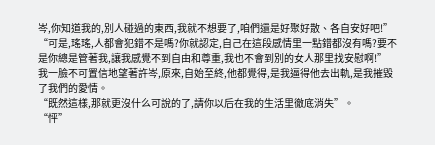岑,你知道我的,別人碰過的東西,我就不想要了,咱們還是好聚好散、各自安好吧!”
“可是,瑤瑤,人都會犯錯不是嗎?你就認定,自己在這段感情里一點錯都沒有嗎?要不是你總是管著我,讓我感覺不到自由和尊重,我也不會到別的女人那里找安慰啊!”
我一臉不可置信地望著許岑,原來,自始至終,他都覺得,是我逼得他去出軌,是我摧毀了我們的愛情。
“既然這樣,那就更沒什么可說的了,請你以后在我的生活里徹底消失”。
“怦”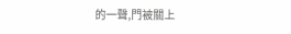的一聲,門被關上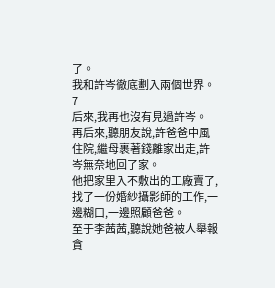了。
我和許岑徹底劃入兩個世界。
7
后來,我再也沒有見過許岑。
再后來,聽朋友說,許爸爸中風住院,繼母裹著錢離家出走,許岑無奈地回了家。
他把家里入不敷出的工廠賣了,找了一份婚紗攝影師的工作,一邊糊口,一邊照顧爸爸。
至于李茜茜,聽說她爸被人舉報貪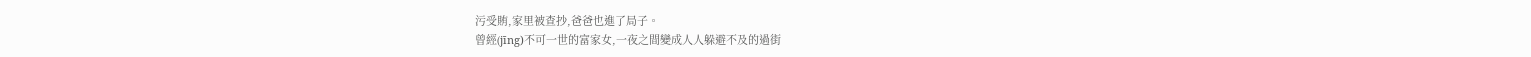污受賄,家里被查抄,爸爸也進了局子。
曾經(jīng)不可一世的富家女,一夜之間變成人人躲避不及的過街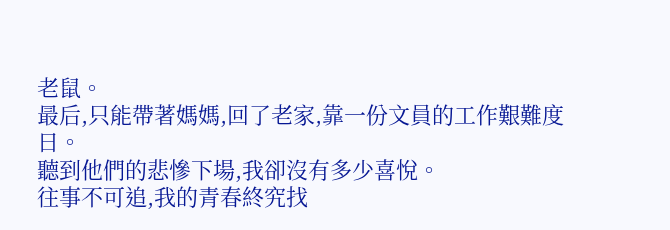老鼠。
最后,只能帶著媽媽,回了老家,靠一份文員的工作艱難度日。
聽到他們的悲慘下場,我卻沒有多少喜悅。
往事不可追,我的青春終究找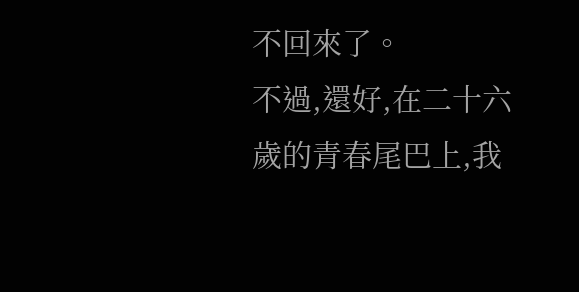不回來了。
不過,還好,在二十六歲的青春尾巴上,我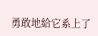勇敢地給它系上了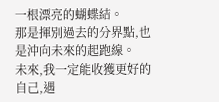一根漂亮的蝴蝶結。
那是揮別過去的分界點,也是沖向未來的起跑線。
未來,我一定能收獲更好的自己,遇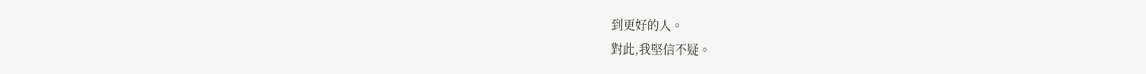到更好的人。
對此,我堅信不疑。